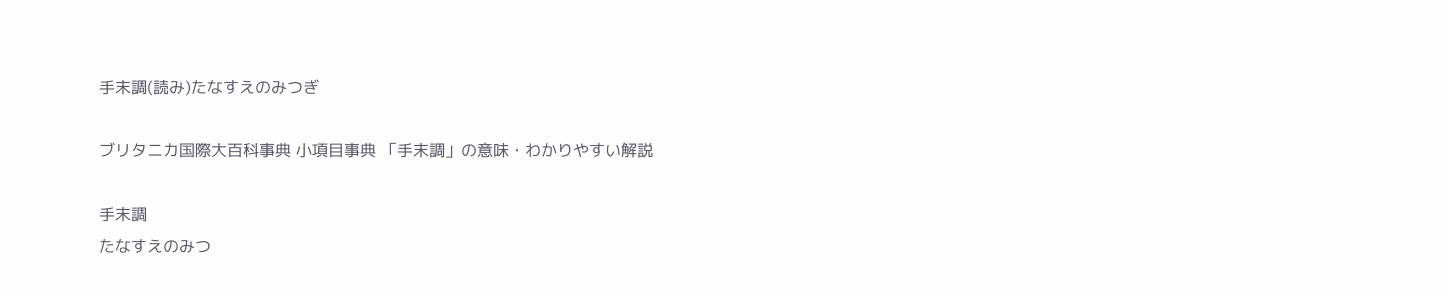手末調(読み)たなすえのみつぎ

ブリタニカ国際大百科事典 小項目事典 「手末調」の意味・わかりやすい解説

手末調
たなすえのみつ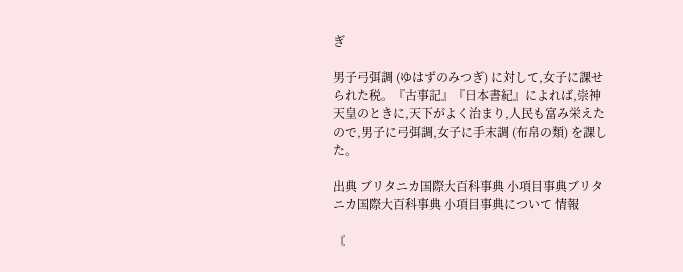ぎ

男子弓弭調 (ゆはずのみつぎ) に対して,女子に課せられた税。『古事記』『日本書紀』によれば,崇神天皇のときに,天下がよく治まり,人民も富み栄えたので,男子に弓弭調,女子に手末調 (布帛の類) を課した。

出典 ブリタニカ国際大百科事典 小項目事典ブリタニカ国際大百科事典 小項目事典について 情報

〘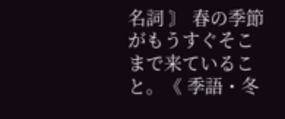名詞 〙 春の季節がもうすぐそこまで来ていること。《 季語・冬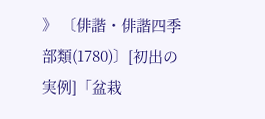》 〔俳諧・俳諧四季部類(1780)〕[初出の実例]「盆栽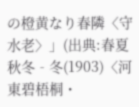の橙黄なり春隣〈守水老〉」(出典:春夏秋冬‐冬(1903)〈河東碧梧桐・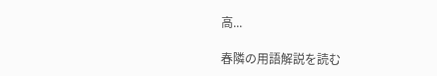高...

春隣の用語解説を読む